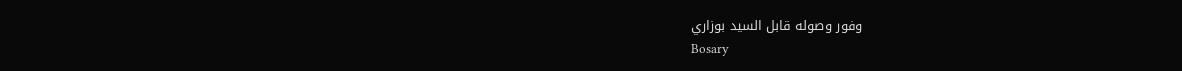وفور وصوله قابل السيد بوزاري
Bosary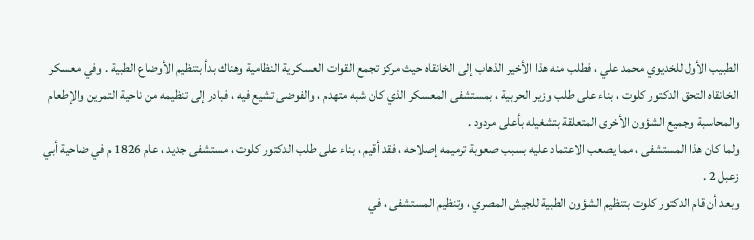الطبيب الأول للخديوي محمد علي ، فطلب منه هذا الأخير الذهاب إلى الخانقاه حيث مركز تجمع القوات العسكرية النظامية وهناك بدأ بتنظيم الأوضاع الطبية . وفي معسكر الخانقاه التحق الدكتور كلوت ، بناء على طلب وزير الحربية ، بمستشفى المعسكر الذي كان شبه متهدم ، والفوضى تشيع فيه ، فبادر إلى تنظيمه من ناحية التمرين والإطعام والمحاسبة وجميع الشؤون الأخرى المتعلقة بتشغيله بأعلى مردود .
ولما كان هذا المستشفى ، مما يصعب الاعتماد عليه بسبب صعوبة ترميمه إصلاحه ، فقد أقيم ، بناء على طلب الدكتور كلوت ، مستشفى جديد ، عام 1826 م في ضاحية أبي زعبل 2 .
وبعد أن قام الدكتور كلوت بتنظيم الشؤون الطبية للجيش المصري ، وتنظيم المستشفى ، في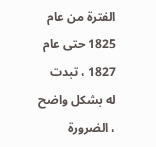الفترة من عام 1825 حتى عام 1827 ، تبدت له بشكل واضح ، الضرورة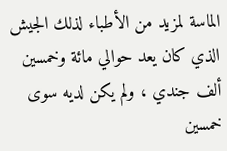الماسة لمزيد من الأطباء لذلك الجيش الذي كان يعد حوالي مائة وخمسين ألف جندي ، ولم يكن لديه سوى خمسين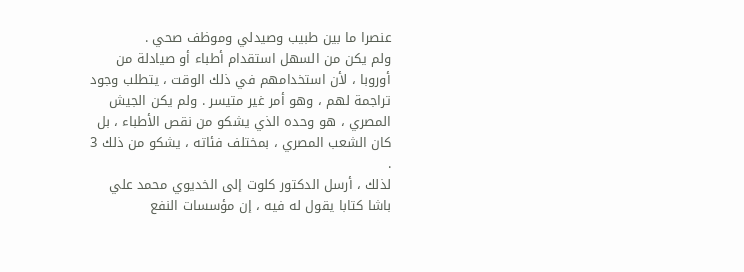عنصرا ما بين طبيب وصيدلي وموظف صحي .
ولم يكن من السهل استقدام أطباء أو صيادلة من أوروبا ، لأن استخدامهم في ذلك الوقت ، يتطلب وجود تراجمة لهم ، وهو أمر غير متيسر . ولم يكن الجيش المصري ، هو وحده الذي يشكو من نقص الأطباء ، بل كان الشعب المصري ، بمختلف فئاته ، يشكو من ذلك 3 .
لذلك ، أرسل الدكتور كلوت إلى الخديوي محمد علي باشا كتابا يقول له فيه ، إن مؤسسات النفع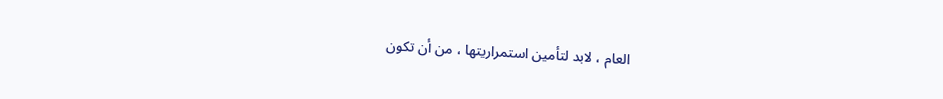العام ، لابد لتأمين استمراريتها ، من أن تكون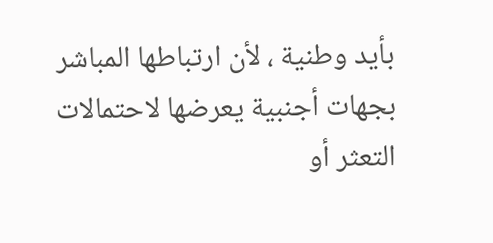بأيد وطنية ، لأن ارتباطها المباشر بجهات أجنبية يعرضها لاحتمالات التعثر أو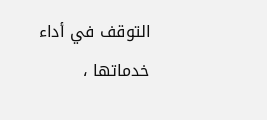التوقف في أداء خدماتها ،